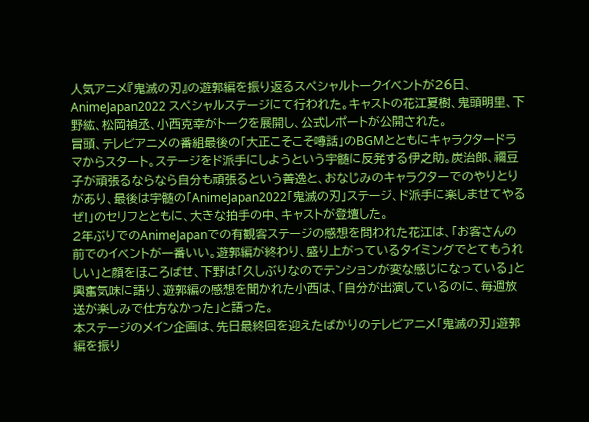人気アニメ『鬼滅の刃』の遊郭編を振り返るスペシャルトークイベントが26日、AnimeJapan2022 スペシャルステージにて行われた。キャストの花江夏樹、鬼頭明里、下野紘、松岡禎丞、小西克幸がトークを展開し、公式レポートが公開された。
冒頭、テレビアニメの番組最後の「大正こそこそ噂話」のBGMとともにキャラクタードラマからスタート。ステージをド派手にしようという宇髄に反発する伊之助。炭治郎、禰豆子が頑張るならなら自分も頑張るという善逸と、おなじみのキャラクターでのやりとりがあり、最後は宇髄の「AnimeJapan2022「鬼滅の刃」ステージ、ド派手に楽しませてやるぜ!」のセリフとともに、大きな拍手の中、キャストが登壇した。
2年ぶりでのAnimeJapanでの有観客ステージの感想を問われた花江は、「お客さんの前でのイベントが一番いい。遊郭編が終わり、盛り上がっているタイミングでとてもうれしい」と顔をほころばせ、下野は「久しぶりなのでテンションが変な感じになっている」と興奮気味に語り、遊郭編の感想を聞かれた小西は、「自分が出演しているのに、毎週放送が楽しみで仕方なかった」と語った。
本ステージのメイン企画は、先日最終回を迎えたばかりのテレビアニメ「鬼滅の刃」遊郭編を振り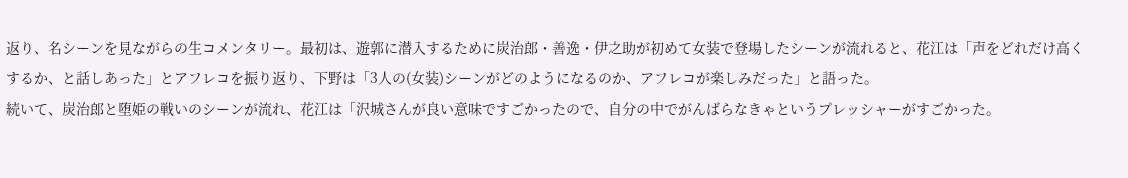返り、名シーンを見ながらの生コメンタリー。最初は、遊郭に潜入するために炭治郎・善逸・伊之助が初めて女装で登場したシーンが流れると、花江は「声をどれだけ高くするか、と話しあった」とアフレコを振り返り、下野は「3人の(女装)シーンがどのようになるのか、アフレコが楽しみだった」と語った。
続いて、炭治郎と堕姫の戦いのシーンが流れ、花江は「沢城さんが良い意味ですごかったので、自分の中でがんばらなきゃというプレッシャーがすごかった。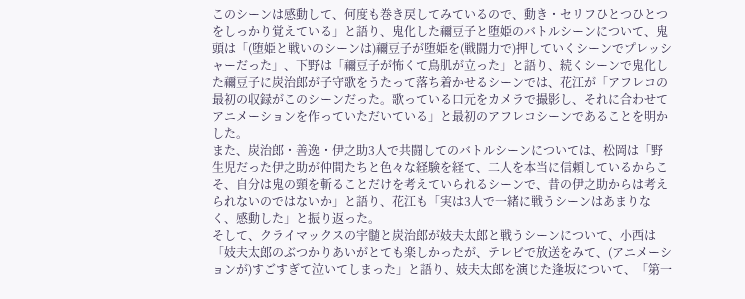このシーンは感動して、何度も巻き戻してみているので、動き・セリフひとつひとつをしっかり覚えている」と語り、鬼化した禰豆子と堕姫のバトルシーンについて、鬼頭は「(堕姫と戦いのシーンは)禰豆子が堕姫を(戦闘力で)押していくシーンでプレッシャーだった」、下野は「禰豆子が怖くて鳥肌が立った」と語り、続くシーンで鬼化した禰豆子に炭治郎が子守歌をうたって落ち着かせるシーンでは、花江が「アフレコの最初の収録がこのシーンだった。歌っている口元をカメラで撮影し、それに合わせてアニメーションを作っていただいている」と最初のアフレコシーンであることを明かした。
また、炭治郎・善逸・伊之助3人で共闘してのバトルシーンについては、松岡は「野生児だった伊之助が仲間たちと色々な経験を経て、二人を本当に信頼しているからこそ、自分は鬼の頸を斬ることだけを考えていられるシーンで、昔の伊之助からは考えられないのではないか」と語り、花江も「実は3人で一緒に戦うシーンはあまりなく、感動した」と振り返った。
そして、クライマックスの宇髄と炭治郎が妓夫太郎と戦うシーンについて、小西は「妓夫太郎のぶつかりあいがとても楽しかったが、テレビで放送をみて、(アニメーションが)すごすぎて泣いてしまった」と語り、妓夫太郎を演じた逢坂について、「第一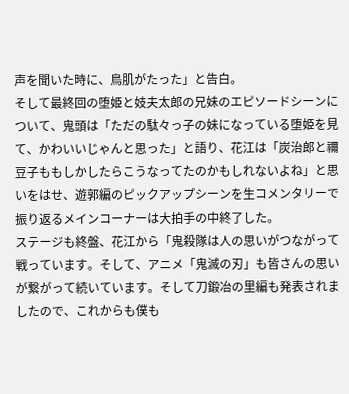声を聞いた時に、鳥肌がたった」と告白。
そして最終回の堕姫と妓夫太郎の兄妹のエピソードシーンについて、鬼頭は「ただの駄々っ子の妹になっている堕姫を見て、かわいいじゃんと思った」と語り、花江は「炭治郎と禰豆子ももしかしたらこうなってたのかもしれないよね」と思いをはせ、遊郭編のピックアップシーンを生コメンタリーで振り返るメインコーナーは大拍手の中終了した。
ステージも終盤、花江から「鬼殺隊は人の思いがつながって戦っています。そして、アニメ「鬼滅の刃」も皆さんの思いが繋がって続いています。そして刀鍛冶の里編も発表されましたので、これからも僕も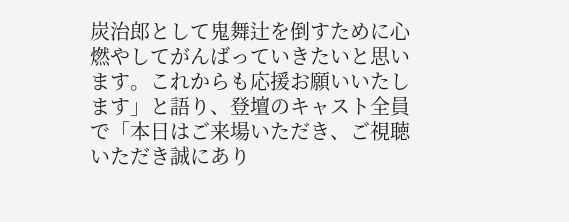炭治郎として鬼舞辻を倒すために心燃やしてがんばっていきたいと思います。これからも応援お願いいたします」と語り、登壇のキャスト全員で「本日はご来場いただき、ご視聴いただき誠にあり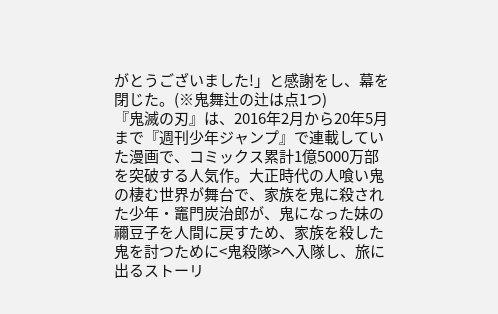がとうございました!」と感謝をし、幕を閉じた。(※鬼舞辻の辻は点1つ)
『鬼滅の刃』は、2016年2月から20年5月まで『週刊少年ジャンプ』で連載していた漫画で、コミックス累計1億5000万部を突破する人気作。大正時代の人喰い鬼の棲む世界が舞台で、家族を鬼に殺された少年・竈門炭治郎が、鬼になった妹の禰豆子を人間に戻すため、家族を殺した鬼を討つために<鬼殺隊>へ入隊し、旅に出るストーリ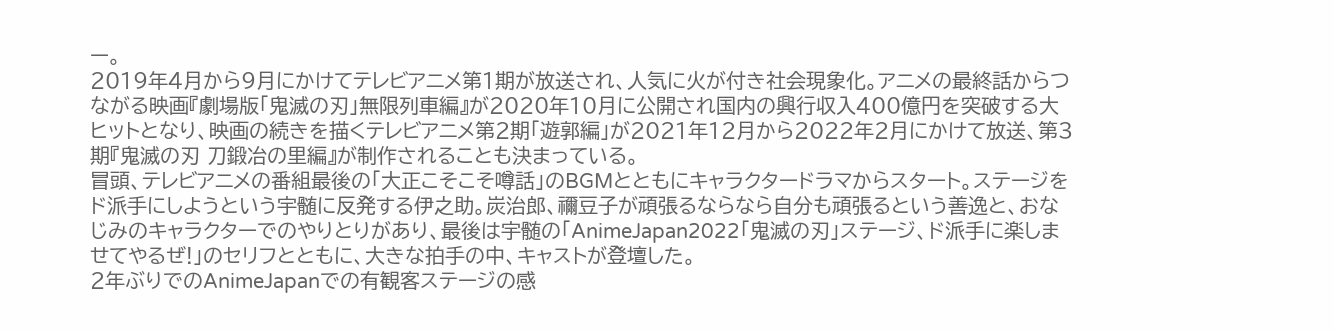ー。
2019年4月から9月にかけてテレビアニメ第1期が放送され、人気に火が付き社会現象化。アニメの最終話からつながる映画『劇場版「鬼滅の刃」無限列車編』が2020年10月に公開され国内の興行収入400億円を突破する大ヒットとなり、映画の続きを描くテレビアニメ第2期「遊郭編」が2021年12月から2022年2月にかけて放送、第3期『鬼滅の刃 刀鍛冶の里編』が制作されることも決まっている。
冒頭、テレビアニメの番組最後の「大正こそこそ噂話」のBGMとともにキャラクタードラマからスタート。ステージをド派手にしようという宇髄に反発する伊之助。炭治郎、禰豆子が頑張るならなら自分も頑張るという善逸と、おなじみのキャラクターでのやりとりがあり、最後は宇髄の「AnimeJapan2022「鬼滅の刃」ステージ、ド派手に楽しませてやるぜ!」のセリフとともに、大きな拍手の中、キャストが登壇した。
2年ぶりでのAnimeJapanでの有観客ステージの感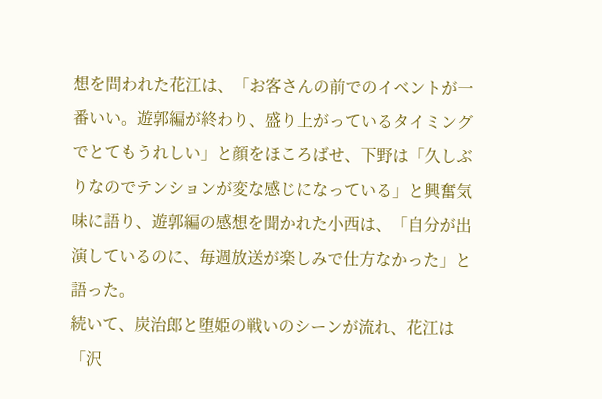想を問われた花江は、「お客さんの前でのイベントが一番いい。遊郭編が終わり、盛り上がっているタイミングでとてもうれしい」と顔をほころばせ、下野は「久しぶりなのでテンションが変な感じになっている」と興奮気味に語り、遊郭編の感想を聞かれた小西は、「自分が出演しているのに、毎週放送が楽しみで仕方なかった」と語った。
続いて、炭治郎と堕姫の戦いのシーンが流れ、花江は「沢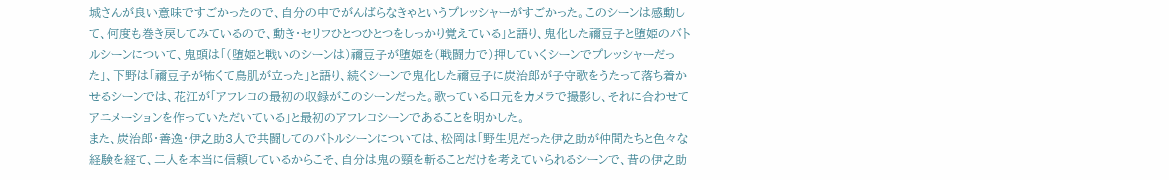城さんが良い意味ですごかったので、自分の中でがんばらなきゃというプレッシャーがすごかった。このシーンは感動して、何度も巻き戻してみているので、動き・セリフひとつひとつをしっかり覚えている」と語り、鬼化した禰豆子と堕姫のバトルシーンについて、鬼頭は「(堕姫と戦いのシーンは)禰豆子が堕姫を(戦闘力で)押していくシーンでプレッシャーだった」、下野は「禰豆子が怖くて鳥肌が立った」と語り、続くシーンで鬼化した禰豆子に炭治郎が子守歌をうたって落ち着かせるシーンでは、花江が「アフレコの最初の収録がこのシーンだった。歌っている口元をカメラで撮影し、それに合わせてアニメーションを作っていただいている」と最初のアフレコシーンであることを明かした。
また、炭治郎・善逸・伊之助3人で共闘してのバトルシーンについては、松岡は「野生児だった伊之助が仲間たちと色々な経験を経て、二人を本当に信頼しているからこそ、自分は鬼の頸を斬ることだけを考えていられるシーンで、昔の伊之助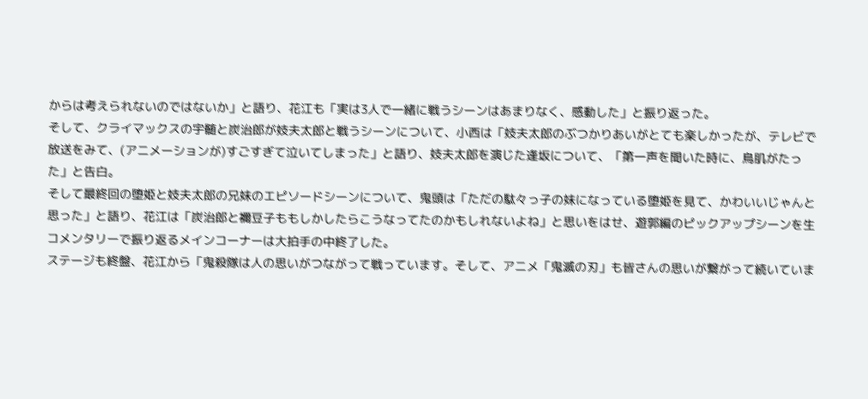からは考えられないのではないか」と語り、花江も「実は3人で一緒に戦うシーンはあまりなく、感動した」と振り返った。
そして、クライマックスの宇髄と炭治郎が妓夫太郎と戦うシーンについて、小西は「妓夫太郎のぶつかりあいがとても楽しかったが、テレビで放送をみて、(アニメーションが)すごすぎて泣いてしまった」と語り、妓夫太郎を演じた逢坂について、「第一声を聞いた時に、鳥肌がたった」と告白。
そして最終回の堕姫と妓夫太郎の兄妹のエピソードシーンについて、鬼頭は「ただの駄々っ子の妹になっている堕姫を見て、かわいいじゃんと思った」と語り、花江は「炭治郎と禰豆子ももしかしたらこうなってたのかもしれないよね」と思いをはせ、遊郭編のピックアップシーンを生コメンタリーで振り返るメインコーナーは大拍手の中終了した。
ステージも終盤、花江から「鬼殺隊は人の思いがつながって戦っています。そして、アニメ「鬼滅の刃」も皆さんの思いが繋がって続いていま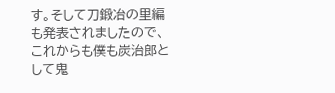す。そして刀鍛冶の里編も発表されましたので、これからも僕も炭治郎として鬼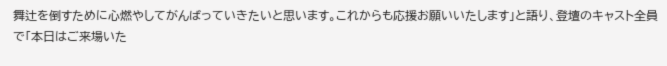舞辻を倒すために心燃やしてがんばっていきたいと思います。これからも応援お願いいたします」と語り、登壇のキャスト全員で「本日はご来場いた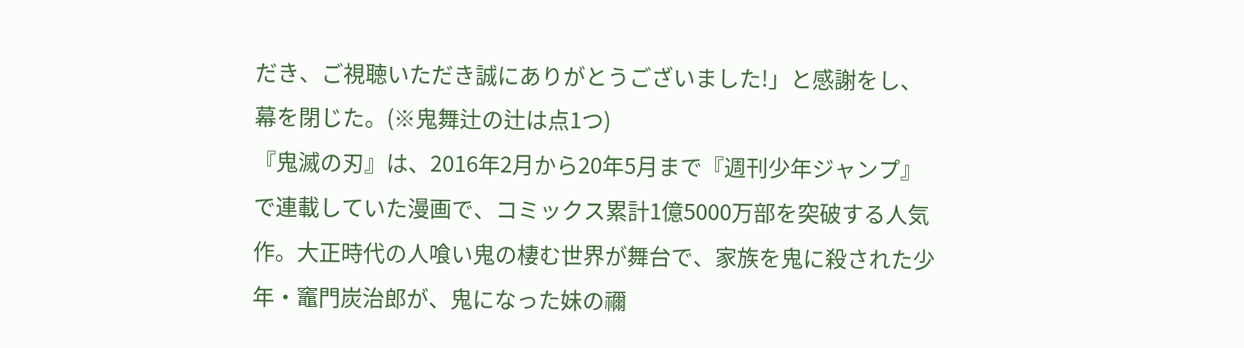だき、ご視聴いただき誠にありがとうございました!」と感謝をし、幕を閉じた。(※鬼舞辻の辻は点1つ)
『鬼滅の刃』は、2016年2月から20年5月まで『週刊少年ジャンプ』で連載していた漫画で、コミックス累計1億5000万部を突破する人気作。大正時代の人喰い鬼の棲む世界が舞台で、家族を鬼に殺された少年・竈門炭治郎が、鬼になった妹の禰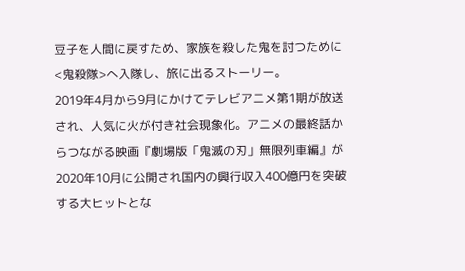豆子を人間に戻すため、家族を殺した鬼を討つために<鬼殺隊>へ入隊し、旅に出るストーリー。
2019年4月から9月にかけてテレビアニメ第1期が放送され、人気に火が付き社会現象化。アニメの最終話からつながる映画『劇場版「鬼滅の刃」無限列車編』が2020年10月に公開され国内の興行収入400億円を突破する大ヒットとな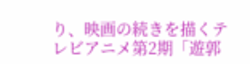り、映画の続きを描くテレビアニメ第2期「遊郭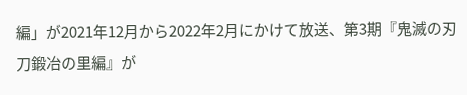編」が2021年12月から2022年2月にかけて放送、第3期『鬼滅の刃 刀鍛冶の里編』が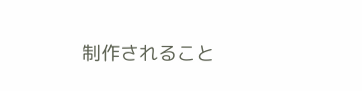制作されること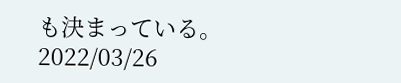も決まっている。
2022/03/26